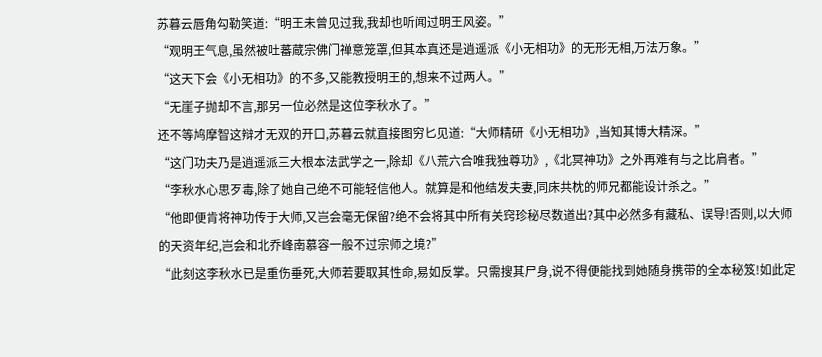苏暮云唇角勾勒笑道:“明王未曾见过我,我却也听闻过明王风姿。”
“观明王气息,虽然被吐蕃蔵宗佛门禅意笼罩,但其本真还是逍遥派《小无相功》的无形无相,万法万象。”
“这天下会《小无相功》的不多,又能教授明王的,想来不过两人。”
“无崖子抛却不言,那另一位必然是这位李秋水了。”
还不等鸠摩智这辩才无双的开口,苏暮云就直接图穷匕见道:“大师精研《小无相功》,当知其博大精深。”
“这门功夫乃是逍遥派三大根本法武学之一,除却《八荒六合唯我独尊功》,《北冥神功》之外再难有与之比肩者。”
“李秋水心思歹毒,除了她自己绝不可能轻信他人。就算是和他结发夫妻,同床共枕的师兄都能设计杀之。”
“他即便肯将神功传于大师,又岂会毫无保留?绝不会将其中所有关窍珍秘尽数道出?其中必然多有藏私、误导!否则,以大师的天资年纪,岂会和北乔峰南慕容一般不过宗师之境?”
“此刻这李秋水已是重伤垂死,大师若要取其性命,易如反掌。只需搜其尸身,说不得便能找到她随身携带的全本秘笈!如此定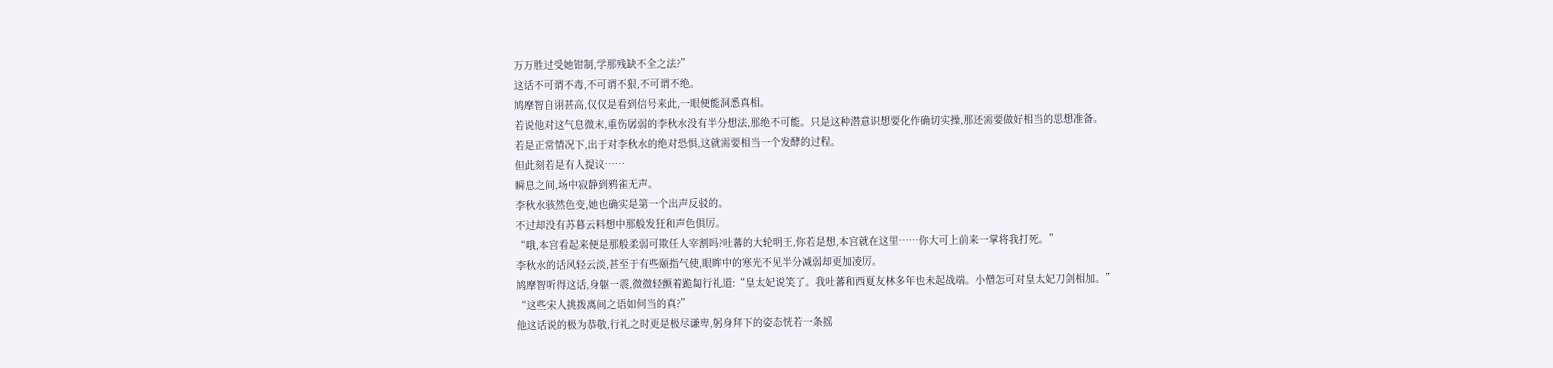万万胜过受她钳制,学那残缺不全之法?”
这话不可谓不毒,不可谓不狠,不可谓不绝。
鸠摩智自诩甚高,仅仅是看到信号来此,一眼便能洞悉真相。
若说他对这气息微末,重伤孱弱的李秋水没有半分想法,那绝不可能。只是这种潜意识想要化作确切实操,那还需要做好相当的思想准备。
若是正常情况下,出于对李秋水的绝对恐惧,这就需要相当一个发酵的过程。
但此刻若是有人提议……
瞬息之间,场中寂静到鸦雀无声。
李秋水骇然色变,她也确实是第一个出声反驳的。
不过却没有苏暮云料想中那般发狂和声色俱厉。
“哦,本宫看起来便是那般柔弱可欺任人宰割吗?吐蕃的大轮明王,你若是想,本宫就在这里……你大可上前来一掌将我打死。”
李秋水的话风轻云淡,甚至于有些颐指气使,眼眸中的寒光不见半分减弱却更加凌厉。
鸠摩智听得这话,身躯一震,微微轻颤着跪匐行礼道:“皇太妃说笑了。我吐蕃和西夏友林多年也未起战端。小僧怎可对皇太妃刀剑相加。”
“这些宋人挑拨离间之语如何当的真?”
他这话说的极为恭敬,行礼之时更是极尽谦卑,躬身拜下的姿态恍若一条摇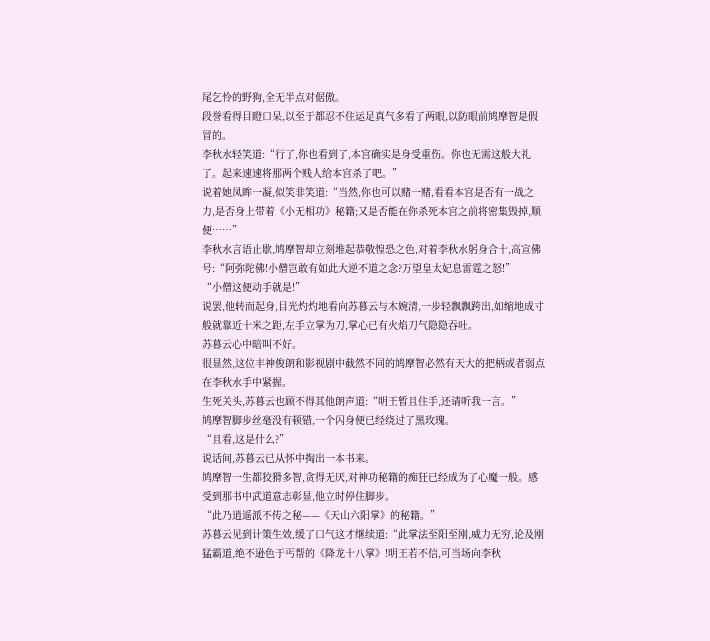尾乞怜的野狗,全无半点对倨傲。
段誉看得目瞪口呆,以至于都忍不住运足真气多看了两眼,以防眼前鸠摩智是假冒的。
李秋水轻笑道:“行了,你也看到了,本宫确实是身受重伤。你也无需这般大礼了。起来速速将那两个贱人给本宫杀了吧。”
说着她凤眸一凝,似笑非笑道:“当然,你也可以赌一赌,看看本宫是否有一战之力,是否身上带着《小无相功》秘籍;又是否能在你杀死本宫之前将密集毁掉,顺便……”
李秋水言语止歇,鸠摩智却立刻堆起恭敬惶恐之色,对着李秋水躬身合十,高宣佛号:“阿弥陀佛!小僧岂敢有如此大逆不道之念?万望皇太妃息雷霆之怒!”
“小僧这便动手就是!”
说罢,他转而起身,目光灼灼地看向苏暮云与木婉清,一步轻飘飘跨出,如缩地成寸般就靠近十米之距,左手立掌为刀,掌心已有火焰刀气隐隐吞吐。
苏暮云心中暗叫不好。
很显然,这位丰神俊朗和影视剧中截然不同的鸠摩智必然有天大的把柄或者弱点在李秋水手中紧握。
生死关头,苏暮云也顾不得其他朗声道:“明王暂且住手,还请听我一言。”
鸠摩智脚步丝毫没有顿错,一个闪身便已经绕过了黑玫瑰。
“且看,这是什么?”
说话间,苏暮云已从怀中掏出一本书来。
鸠摩智一生都狡猾多智,贪得无厌,对神功秘籍的痴狂已经成为了心魔一般。感受到那书中武道意志彰显,他立时停住脚步。
“此乃逍遥派不传之秘——《天山六阳掌》的秘籍。”
苏暮云见到计策生效,缓了口气这才继续道:“此掌法至阳至刚,威力无穷,论及刚猛霸道,绝不逊色于丐帮的《降龙十八掌》!明王若不信,可当场向李秋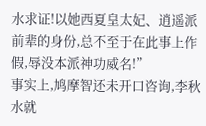水求证!以她西夏皇太妃、逍遥派前辈的身份,总不至于在此事上作假,辱没本派神功威名!”
事实上,鸠摩智还未开口咨询,李秋水就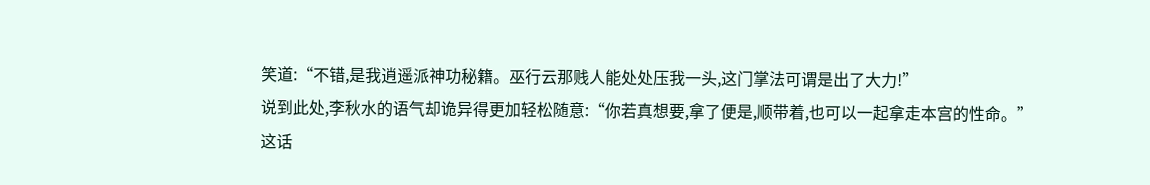笑道:“不错,是我逍遥派神功秘籍。巫行云那贱人能处处压我一头,这门掌法可谓是出了大力!”
说到此处,李秋水的语气却诡异得更加轻松随意:“你若真想要,拿了便是,顺带着,也可以一起拿走本宫的性命。”
这话